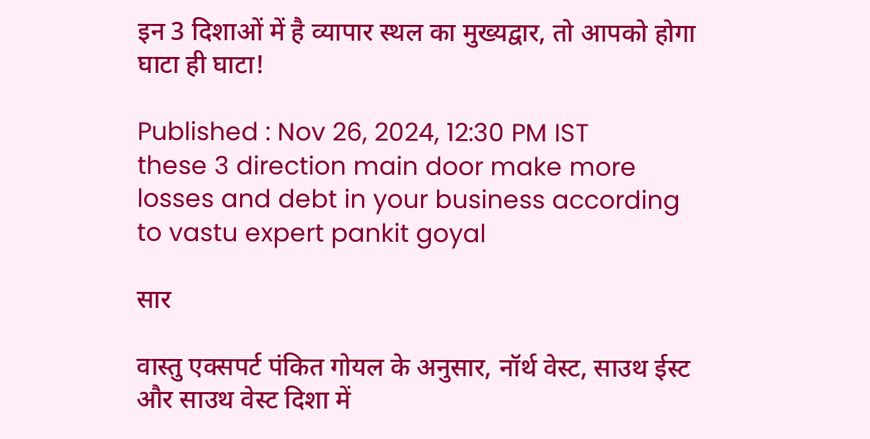इन 3 दिशाओं में है व्यापार स्थल का मुख्यद्वार, तो आपको होगा घाटा ही घाटा!

Published : Nov 26, 2024, 12:30 PM IST
these 3 direction main door make more losses and debt in your business according to vastu expert pankit goyal

सार

वास्तु एक्सपर्ट पंकित गोयल के अनुसार, नॉर्थ वेस्ट, साउथ ईस्ट और साउथ वेस्ट दिशा में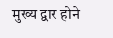मुख्य द्वार होने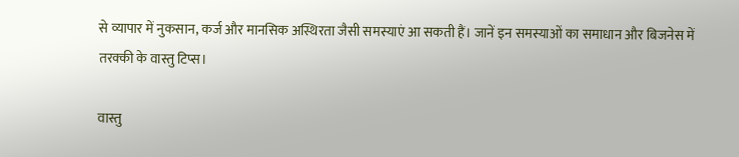से व्यापार में नुकसान, कर्ज और मानसिक अस्थिरता जैसी समस्याएं आ सकती हैं। जानें इन समस्याओं का समाधान और बिजनेस में तरक्की के वास्तु टिप्स।

वास्तु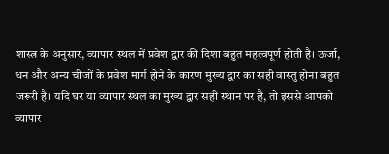शास्त्र के अनुसार, व्यापार स्थल में प्रवेश द्वार की दिशा बहुत महत्वपूर्ण होती है। ऊर्जा, धन और अन्य चीजों के प्रवेश मार्ग होने के कारण मुख्य द्वार का सही वास्तु होना बहुत जरूरी है। यदि घर या व्यापार स्थल का मुख्य द्वार सही स्थान पर है, तो इससे आपको व्यापार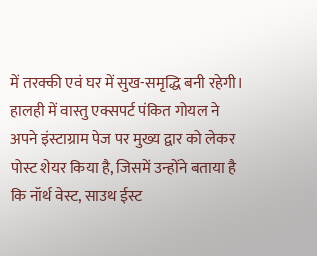में तरक्की एवं घर में सुख-समृद्धि बनी रहेगी। हालही में वास्तु एक्सपर्ट पंकित गोयल ने अपने इंस्टाग्राम पेज पर मुख्य द्वार को लेकर पोस्ट शेयर किया है, जिसमें उन्होंने बताया है कि नॉर्थ वेस्ट, साउथ ईस्ट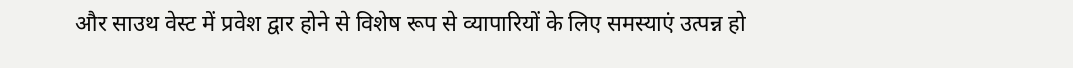और साउथ वेस्ट में प्रवेश द्वार होने से विशेष रूप से व्यापारियों के लिए समस्याएं उत्पन्न हो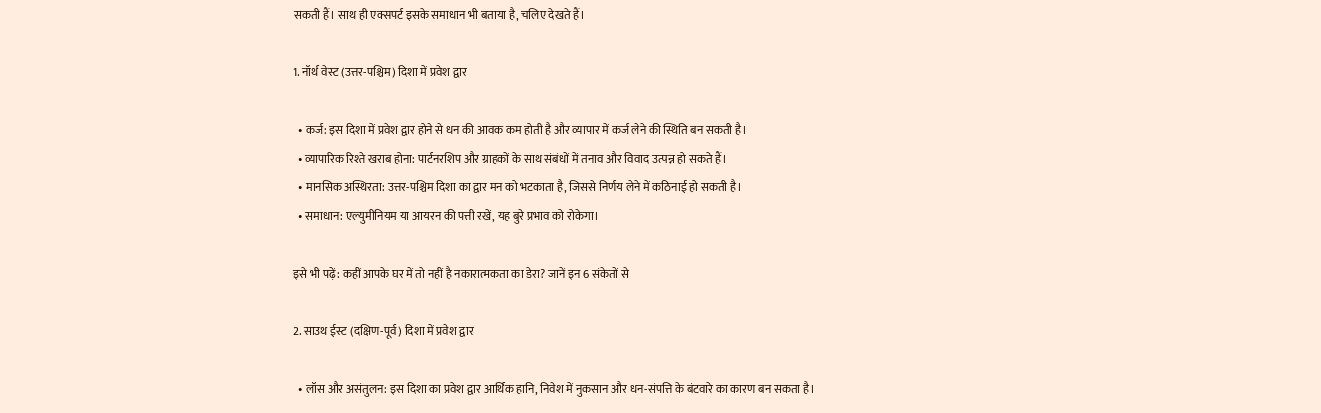सकती हैं। साथ ही एक्सपर्ट इसके समाधान भी बताया है, चलिए देखते हैं।

1. नॉर्थ वेस्ट (उत्तर-पश्चिम) दिशा में प्रवेश द्वार

  • कर्ज: इस दिशा में प्रवेश द्वार होने से धन की आवक कम होती है और व्यापार में कर्ज लेने की स्थिति बन सकती है।
  • व्यापारिक रिश्ते खराब होना: पार्टनरशिप और ग्राहकों के साथ संबंधों में तनाव और विवाद उत्पन्न हो सकते हैं।
  • मानसिक अस्थिरता: उत्तर-पश्चिम दिशा का द्वार मन को भटकाता है, जिससे निर्णय लेने में कठिनाई हो सकती है।
  • समाधान: एल्युमीनियम या आयरन की पत्ती रखें, यह बुरे प्रभाव को रोकेगा।

इसे भी पढ़ें: कहीं आपके घर में तो नहीं है नकारात्मकता का डेरा? जानें इन 6 संकेतों से

2. साउथ ईस्ट (दक्षिण-पूर्व) दिशा में प्रवेश द्वार

  • लॉस और असंतुलन: इस दिशा का प्रवेश द्वार आर्थिक हानि, निवेश में नुकसान और धन-संपत्ति के बंटवारे का कारण बन सकता है।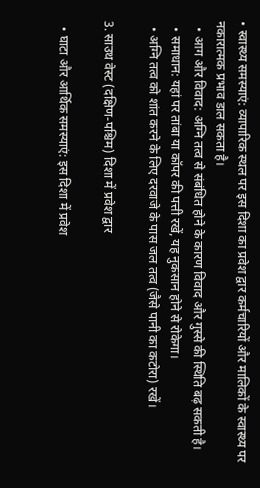• स्वास्थ्य समस्याएं: व्यापारिक स्थल पर इस दिशा का प्रवेश द्वार कर्मचारियों और मालिकों के स्वास्थ्य पर नकारात्मक प्रभाव डाल सकता है।
  • आग और विवाद: अग्नि तत्व से संबंधित होने के कारण विवाद और गुस्से की स्थिति बढ़ सकती है।
  • समाधान: यहां पर तांबा या कॉपर की पत्ती रखें, यह नुकसान होने से रोकेगा।
  • अग्नि तत्व को शांत करने के लिए दरवाजे के पास जल तत्व (जैसे पानी का कटोरा) रखें।

3. साउथ वेस्ट (दक्षिण-पश्चिम) दिशा में प्रवेश द्वार

  • घाटा और आर्थिक समस्याएं: इस दिशा में प्रवेश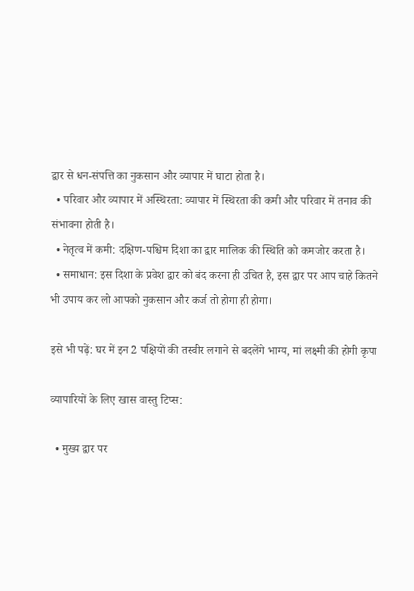द्वार से धन-संपत्ति का नुकसान और व्यापार में घाटा होता है।
  • परिवार और व्यापार में अस्थिरता: व्यापार में स्थिरता की कमी और परिवार में तनाव की संभावना होती है।
  • नेतृत्व में कमी: दक्षिण-पश्चिम दिशा का द्वार मालिक की स्थिति को कमजोर करता है।
  • समाधान: इस दिशा के प्रवेश द्वार को बंद करना ही उचित है, इस द्वार पर आप चाहे कितने भी उपाय कर लो आपको नुकसान और कर्ज तो होगा ही होगा।

इसे भी पढ़ें: घर में इन 2 पक्षियों की तस्वीर लगाने से बदलेंगे भाग्य, मां लक्ष्मी की होगी कृपा

व्यापारियों के लिए खास वास्तु टिप्स:

  • मुख्य द्वार पर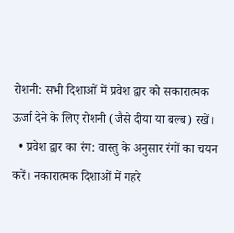रोशनी: सभी दिशाओं में प्रवेश द्वार को सकारात्मक ऊर्जा देने के लिए रोशनी (जैसे दीया या बल्ब) रखें।
  • प्रवेश द्वार का रंग: वास्तु के अनुसार रंगों का चयन करें। नकारात्मक दिशाओं में गहरे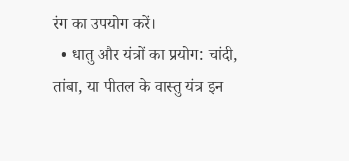रंग का उपयोग करें।
  • धातु और यंत्रों का प्रयोग: चांदी, तांबा, या पीतल के वास्तु यंत्र इन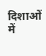दिशाओं में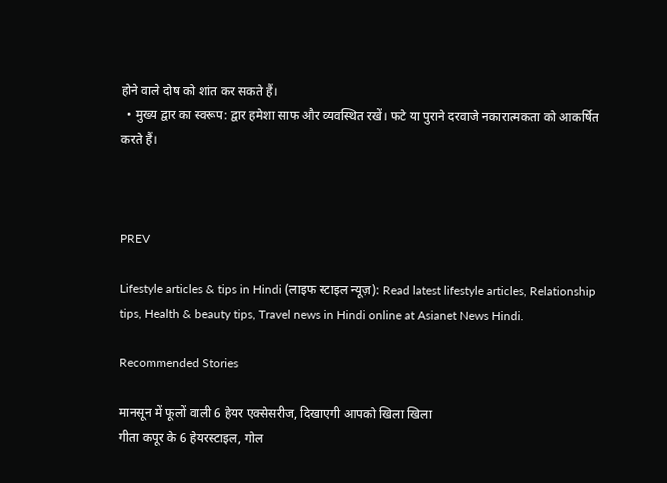होने वाले दोष को शांत कर सकते हैं।
  • मुख्य द्वार का स्वरूप: द्वार हमेशा साफ और व्यवस्थित रखें। फटे या पुराने दरवाजे नकारात्मकता को आकर्षित करते हैं।



PREV

Lifestyle articles & tips in Hindi (लाइफ स्टाइल न्यूज़): Read latest lifestyle articles, Relationship tips, Health & beauty tips, Travel news in Hindi online at Asianet News Hindi.

Recommended Stories

मानसून में फूलों वाली 6 हेयर एक्सेसरीज, दिखाएगी आपको खिला खिला
गीता कपूर के 6 हेयरस्टाइल, गोल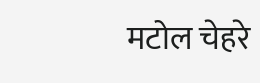मटोल चेहरे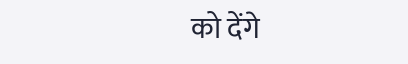को देंगे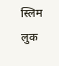स्लिम लुक